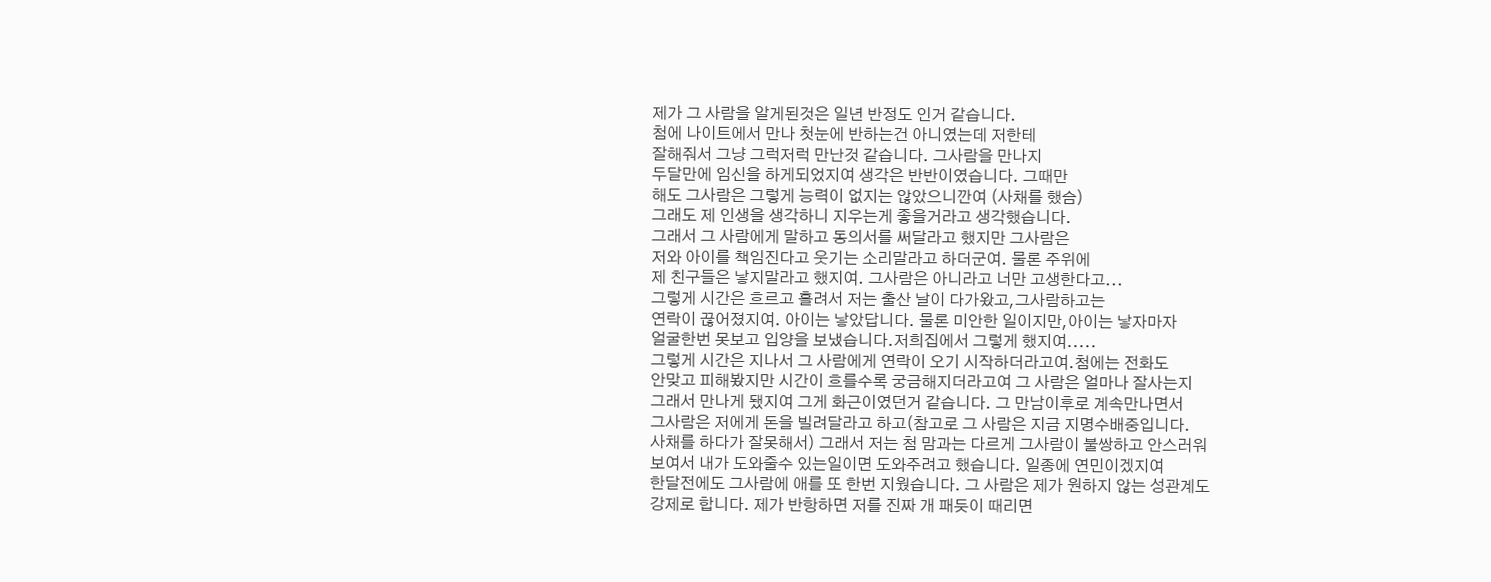제가 그 사람을 알게된것은 일년 반정도 인거 같습니다.
첨에 나이트에서 만나 첫눈에 반하는건 아니였는데 저한테
잘해줘서 그냥 그럭저럭 만난것 같습니다. 그사람을 만나지
두달만에 임신을 하게되었지여 생각은 반반이였습니다. 그때만
해도 그사람은 그렇게 능력이 없지는 않았으니깐여 (사채를 했슴)
그래도 제 인생을 생각하니 지우는게 좋을거라고 생각했습니다.
그래서 그 사람에게 말하고 동의서를 써달라고 했지만 그사람은
저와 아이를 책임진다고 웃기는 소리말라고 하더군여. 물론 주위에
제 친구들은 낳지말라고 했지여. 그사람은 아니라고 너만 고생한다고...
그렇게 시간은 흐르고 흘려서 저는 출산 날이 다가왔고,그사람하고는
연락이 끊어졌지여. 아이는 낳았답니다. 물론 미안한 일이지만,아이는 낳자마자
얼굴한번 못보고 입양을 보냈습니다.저희집에서 그렇게 했지여.....
그렇게 시간은 지나서 그 사람에게 연락이 오기 시작하더라고여.첨에는 전화도
안맞고 피해봤지만 시간이 흐를수록 궁금해지더라고여 그 사람은 얼마나 잘사는지
그래서 만나게 됐지여 그게 화근이였던거 같습니다. 그 만남이후로 계속만나면서
그사람은 저에게 돈을 빌려달라고 하고(참고로 그 사람은 지금 지명수배중입니다.
사채를 하다가 잘못해서) 그래서 저는 첨 맘과는 다르게 그사람이 불쌍하고 안스러워
보여서 내가 도와줄수 있는일이면 도와주려고 했습니다. 일종에 연민이겠지여
한달전에도 그사람에 애를 또 한번 지웠습니다. 그 사람은 제가 원하지 않는 성관계도
강제로 합니다. 제가 반항하면 저를 진짜 개 패듯이 때리면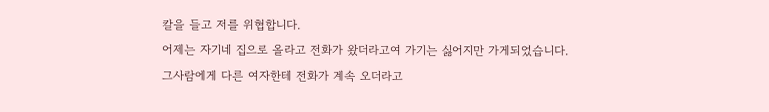칼을 들고 저를 위협합니다.
어제는 자기네 집으로 올라고 전화가 왔더라고여 가기는 싫어지만 가게되었습니다.
그사람에게 다른 여자한테 전화가 계속 오더라고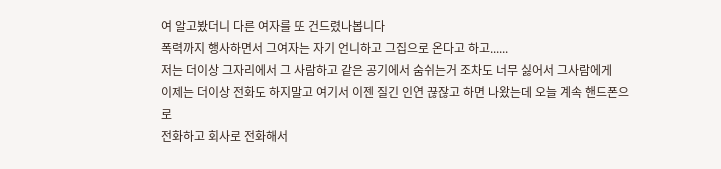여 알고봤더니 다른 여자를 또 건드렸나봅니다
폭력까지 행사하면서 그여자는 자기 언니하고 그집으로 온다고 하고......
저는 더이상 그자리에서 그 사람하고 같은 공기에서 숨쉬는거 조차도 너무 싫어서 그사람에게
이제는 더이상 전화도 하지말고 여기서 이젠 질긴 인연 끊잖고 하면 나왔는데 오늘 계속 핸드폰으로
전화하고 회사로 전화해서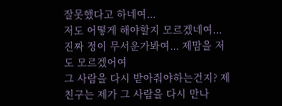잘못했다고 하네여...
저도 어떻게 해야할지 모르겠네여... 진짜 정이 무서운가봐여... 제맘을 저도 모르겠어여
그 사람을 다시 받아줘야하는건지? 제친구는 제가 그 사람을 다시 만나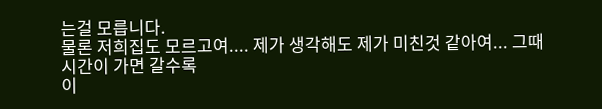는걸 모릅니다.
물론 저희집도 모르고여.... 제가 생각해도 제가 미친것 같아여... 그때 시간이 가면 갈수록
이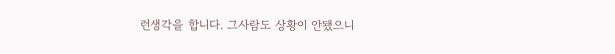런생각을 합니다. 그사람도 상황이 안됐으니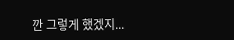깐 그렇게 했겠지...